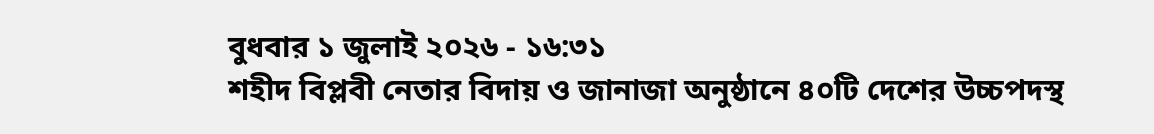বুধবার ১ জুলাই ২০২৬ - ১৬:৩১
শহীদ বিপ্লবী নেতার বিদায় ও জানাজা অনুষ্ঠানে ৪০টি দেশের উচ্চপদস্থ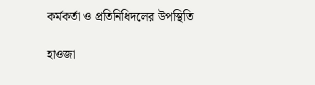কর্মকর্তা ও প্রতিনিধিদলের উপস্থিতি

হাওজা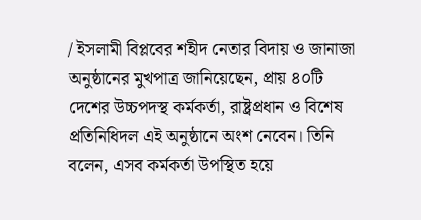/ ইসলামী বিপ্লবের শহীদ নেতার বিদায় ও জানাজা অনুষ্ঠানের মুখপাত্র জানিয়েছেন, প্রায় ৪০টি দেশের উচ্চপদস্থ কর্মকর্তা, রাষ্ট্রপ্রধান ও বিশেষ প্রতিনিধিদল এই অনুষ্ঠানে অংশ নেবেন। তিনি বলেন, এসব কর্মকর্তা উপস্থিত হয়ে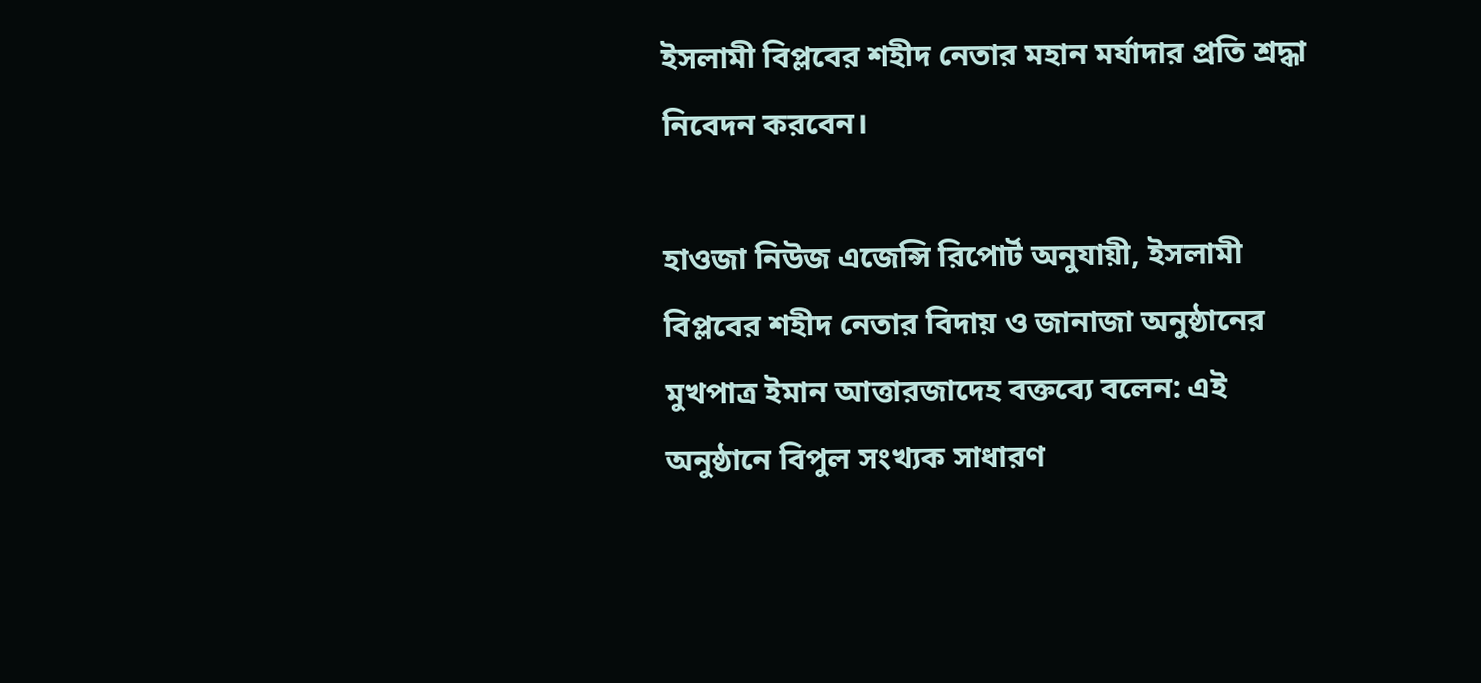ইসলামী বিপ্লবের শহীদ নেতার মহান মর্যাদার প্রতি শ্রদ্ধা নিবেদন করবেন।

হাওজা নিউজ এজেন্সি রিপোর্ট অনুযায়ী, ইসলামী বিপ্লবের শহীদ নেতার বিদায় ও জানাজা অনুষ্ঠানের মুখপাত্র ইমান আত্তারজাদেহ বক্তব্যে বলেন: এই অনুষ্ঠানে বিপুল সংখ্যক সাধারণ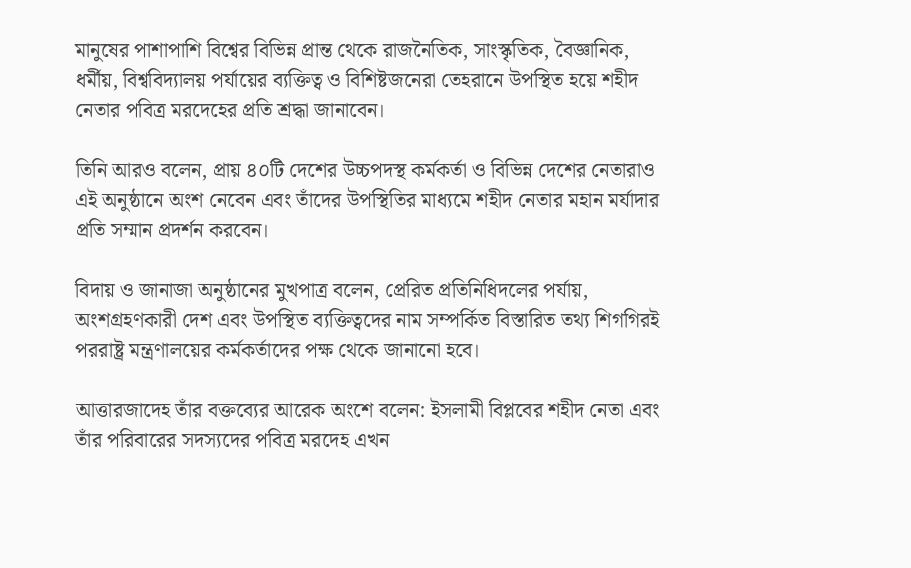মানুষের পাশাপাশি বিশ্বের বিভিন্ন প্রান্ত থেকে রাজনৈতিক, সাংস্কৃতিক, বৈজ্ঞানিক, ধর্মীয়, বিশ্ববিদ্যালয় পর্যায়ের ব্যক্তিত্ব ও বিশিষ্টজনেরা তেহরানে উপস্থিত হয়ে শহীদ নেতার পবিত্র মরদেহের প্রতি শ্রদ্ধা জানাবেন।

তিনি আরও বলেন, প্রায় ৪০টি দেশের উচ্চপদস্থ কর্মকর্তা ও বিভিন্ন দেশের নেতারাও এই অনুষ্ঠানে অংশ নেবেন এবং তাঁদের উপস্থিতির মাধ্যমে শহীদ নেতার মহান মর্যাদার প্রতি সম্মান প্রদর্শন করবেন।

বিদায় ও জানাজা অনুষ্ঠানের মুখপাত্র বলেন, প্রেরিত প্রতিনিধিদলের পর্যায়, অংশগ্রহণকারী দেশ এবং উপস্থিত ব্যক্তিত্বদের নাম সম্পর্কিত বিস্তারিত তথ্য শিগগিরই পররাষ্ট্র মন্ত্রণালয়ের কর্মকর্তাদের পক্ষ থেকে জানানো হবে।

আত্তারজাদেহ তাঁর বক্তব্যের আরেক অংশে বলেন: ইসলামী বিপ্লবের শহীদ নেতা এবং তাঁর পরিবারের সদস্যদের পবিত্র মরদেহ এখন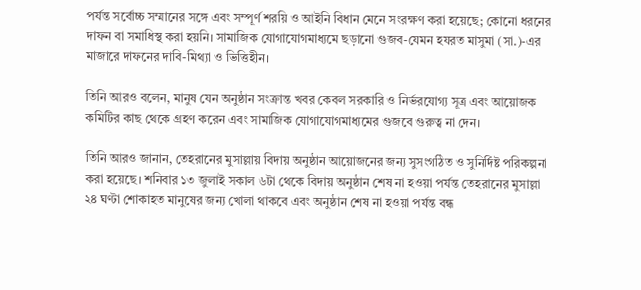পর্যন্ত সর্বোচ্চ সম্মানের সঙ্গে এবং সম্পূর্ণ শরয়ি ও আইনি বিধান মেনে সংরক্ষণ করা হয়েছে; কোনো ধরনের দাফন বা সমাধিস্থ করা হয়নি। সামাজিক যোগাযোগমাধ্যমে ছড়ানো গুজব-যেমন হযরত মাসুমা (সা.)-এর মাজারে দাফনের দাবি-মিথ্যা ও ভিত্তিহীন।

তিনি আরও বলেন, মানুষ যেন অনুষ্ঠান সংক্রান্ত খবর কেবল সরকারি ও নির্ভরযোগ্য সূত্র এবং আয়োজক কমিটির কাছ থেকে গ্রহণ করেন এবং সামাজিক যোগাযোগমাধ্যমের গুজবে গুরুত্ব না দেন।

তিনি আরও জানান, তেহরানের মুসাল্লায় বিদায় অনুষ্ঠান আয়োজনের জন্য সুসংগঠিত ও সুনির্দিষ্ট পরিকল্পনা করা হয়েছে। শনিবার ১৩ জুলাই সকাল ৬টা থেকে বিদায় অনুষ্ঠান শেষ না হওয়া পর্যন্ত তেহরানের মুসাল্লা ২৪ ঘণ্টা শোকাহত মানুষের জন্য খোলা থাকবে এবং অনুষ্ঠান শেষ না হওয়া পর্যন্ত বন্ধ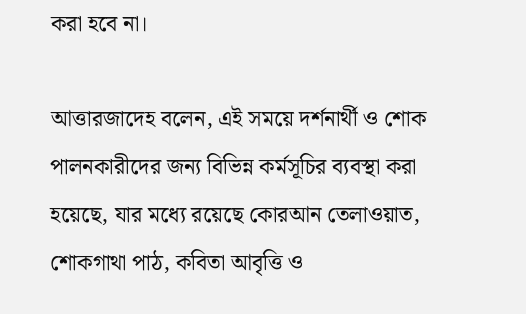করা হবে না।

আত্তারজাদেহ বলেন, এই সময়ে দর্শনার্থী ও শোক পালনকারীদের জন্য বিভিন্ন কর্মসূচির ব্যবস্থা করা হয়েছে, যার মধ্যে রয়েছে কোরআন তেলাওয়াত, শোকগাথা পাঠ, কবিতা আবৃত্তি ও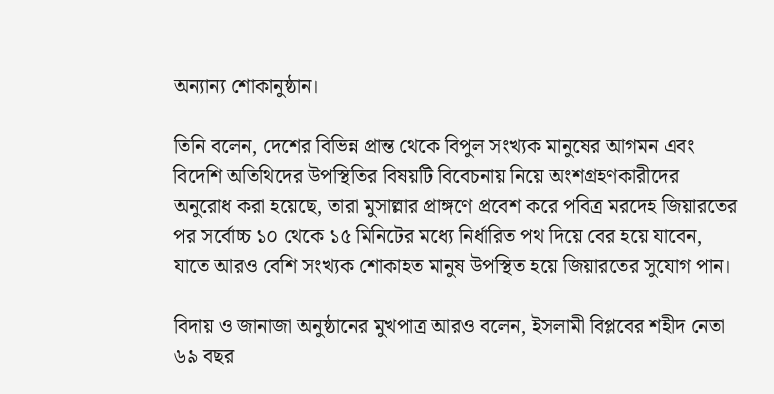অন্যান্য শোকানুষ্ঠান।

তিনি বলেন, দেশের বিভিন্ন প্রান্ত থেকে বিপুল সংখ্যক মানুষের আগমন এবং বিদেশি অতিথিদের উপস্থিতির বিষয়টি বিবেচনায় নিয়ে অংশগ্রহণকারীদের অনুরোধ করা হয়েছে, তারা মুসাল্লার প্রাঙ্গণে প্রবেশ করে পবিত্র মরদেহ জিয়ারতের পর সর্বোচ্চ ১০ থেকে ১৫ মিনিটের মধ্যে নির্ধারিত পথ দিয়ে বের হয়ে যাবেন, যাতে আরও বেশি সংখ্যক শোকাহত মানুষ উপস্থিত হয়ে জিয়ারতের সুযোগ পান।

বিদায় ও জানাজা অনুষ্ঠানের মুখপাত্র আরও বলেন, ইসলামী বিপ্লবের শহীদ নেতা ৬৯ বছর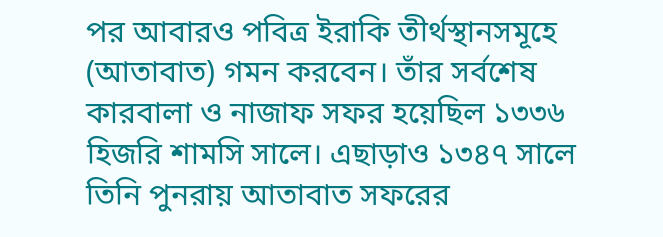পর আবারও পবিত্র ইরাকি তীর্থস্থানসমূহে (আতাবাত) গমন করবেন। তাঁর সর্বশেষ কারবালা ও নাজাফ সফর হয়েছিল ১৩৩৬ হিজরি শামসি সালে। এছাড়াও ১৩৪৭ সালে তিনি পুনরায় আতাবাত সফরের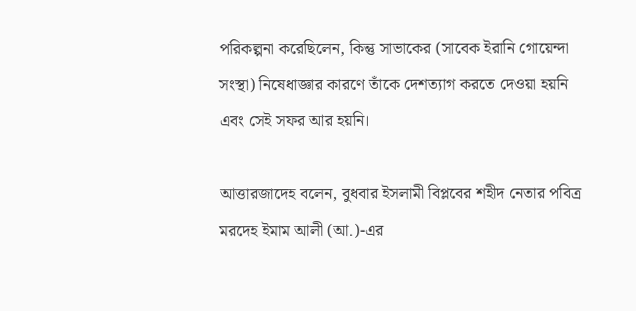পরিকল্পনা করেছিলেন, কিন্তু সাভাকের (সাবেক ইরানি গোয়েন্দা সংস্থা) নিষেধাজ্ঞার কারণে তাঁকে দেশত্যাগ করতে দেওয়া হয়নি এবং সেই সফর আর হয়নি।

আত্তারজাদেহ বলেন, বুধবার ইসলামী বিপ্লবের শহীদ নেতার পবিত্র মরদেহ ইমাম আলী (আ.)-এর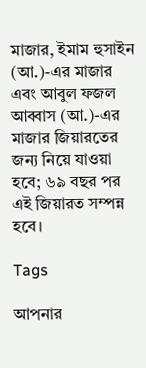মাজার, ইমাম হুসাইন (আ.)-এর মাজার এবং আবুল ফজল আব্বাস (আ.)-এর মাজার জিয়ারতের জন্য নিয়ে যাওয়া হবে; ৬৯ বছর পর এই জিয়ারত সম্পন্ন হবে।

Tags

আপনার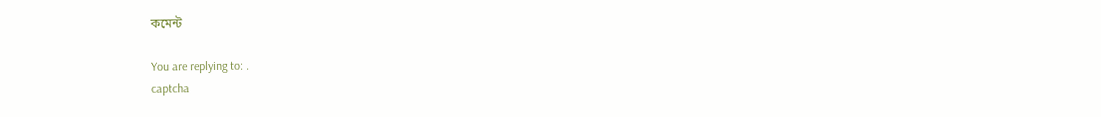কমেন্ট

You are replying to: .
captcha